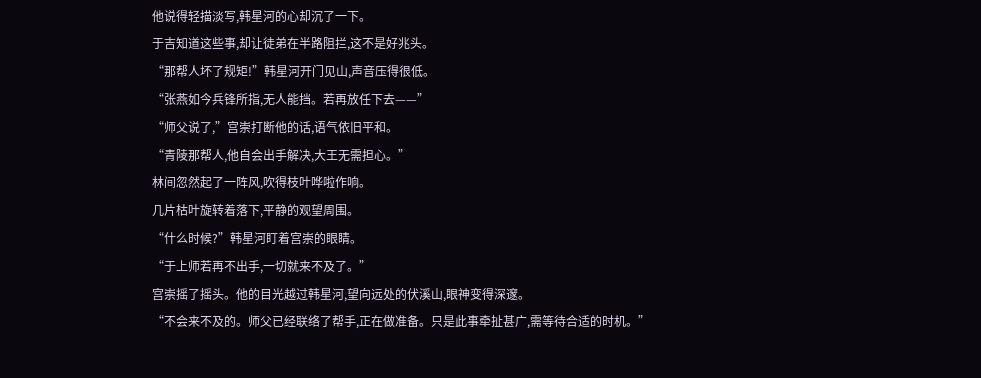他说得轻描淡写,韩星河的心却沉了一下。
于吉知道这些事,却让徒弟在半路阻拦,这不是好兆头。
“那帮人坏了规矩!”韩星河开门见山,声音压得很低。
“张燕如今兵锋所指,无人能挡。若再放任下去——”
“师父说了,”宫崇打断他的话,语气依旧平和。
“青陵那帮人,他自会出手解决,大王无需担心。”
林间忽然起了一阵风,吹得枝叶哗啦作响。
几片枯叶旋转着落下,平静的观望周围。
“什么时候?”韩星河盯着宫崇的眼睛。
“于上师若再不出手,一切就来不及了。”
宫崇摇了摇头。他的目光越过韩星河,望向远处的伏溪山,眼神变得深邃。
“不会来不及的。师父已经联络了帮手,正在做准备。只是此事牵扯甚广,需等待合适的时机。”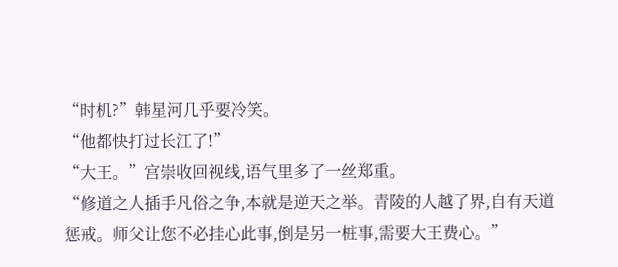“时机?”韩星河几乎要冷笑。
“他都快打过长江了!”
“大王。”宫崇收回视线,语气里多了一丝郑重。
“修道之人插手凡俗之争,本就是逆天之举。青陵的人越了界,自有天道惩戒。师父让您不必挂心此事,倒是另一桩事,需要大王费心。”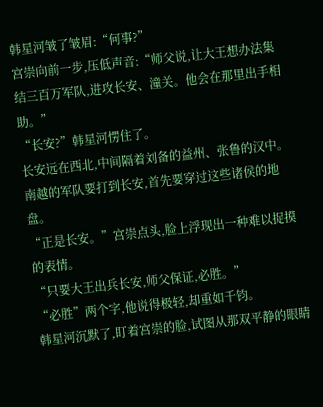韩星河皱了皱眉:“何事?”
宫崇向前一步,压低声音:“师父说,让大王想办法集结三百万军队,进攻长安、潼关。他会在那里出手相助。”
“长安?”韩星河愣住了。
长安远在西北,中间隔着刘备的益州、张鲁的汉中。
南越的军队要打到长安,首先要穿过这些诸侯的地盘。
“正是长安。”宫崇点头,脸上浮现出一种难以捉摸的表情。
“只要大王出兵长安,师父保证,必胜。”
“必胜”两个字,他说得极轻,却重如千钧。
韩星河沉默了,盯着宫崇的脸,试图从那双平静的眼睛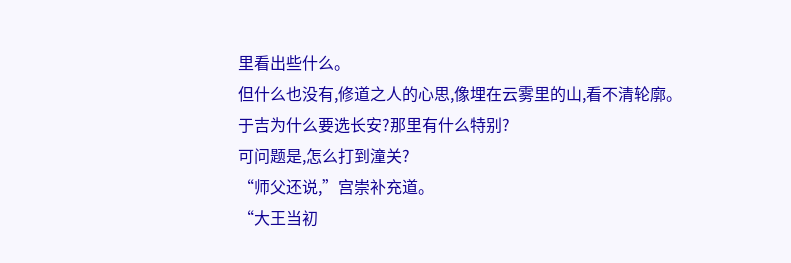里看出些什么。
但什么也没有,修道之人的心思,像埋在云雾里的山,看不清轮廓。
于吉为什么要选长安?那里有什么特别?
可问题是,怎么打到潼关?
“师父还说,”宫崇补充道。
“大王当初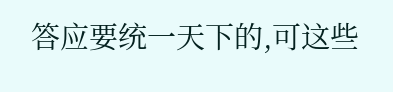答应要统一天下的,可这些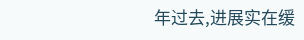年过去,进展实在缓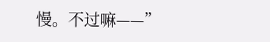慢。不过嘛——”